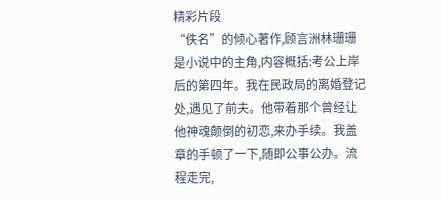精彩片段
“佚名”的倾心著作,顾言洲林珊珊是小说中的主角,内容概括:考公上岸后的第四年。我在民政局的离婚登记处,遇见了前夫。他带着那个曾经让他神魂颠倒的初恋,来办手续。我盖章的手顿了一下,随即公事公办。流程走完,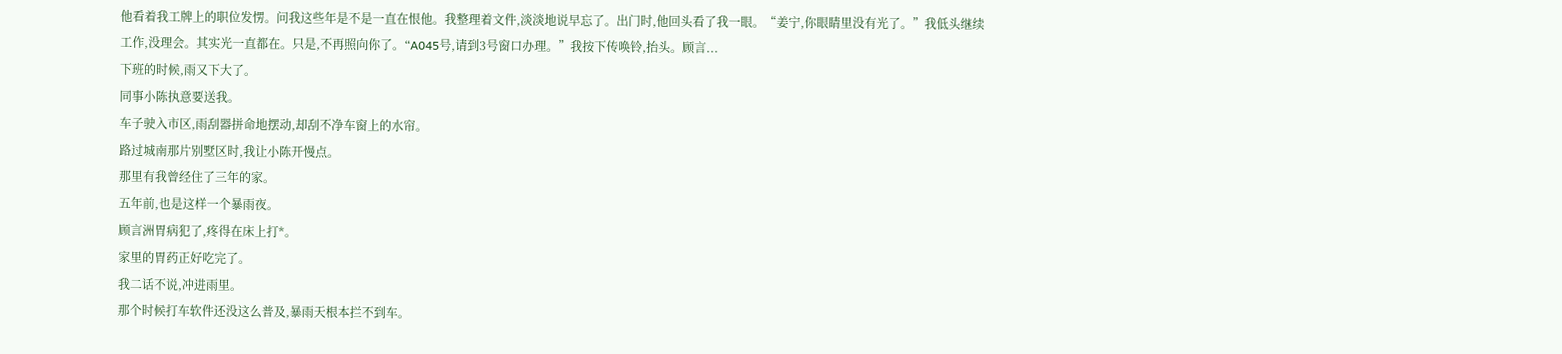他看着我工牌上的职位发愣。问我这些年是不是一直在恨他。我整理着文件,淡淡地说早忘了。出门时,他回头看了我一眼。“姜宁,你眼睛里没有光了。”我低头继续工作,没理会。其实光一直都在。只是,不再照向你了。“A045号,请到3号窗口办理。”我按下传唤铃,抬头。顾言...
下班的时候,雨又下大了。
同事小陈执意要送我。
车子驶入市区,雨刮器拼命地摆动,却刮不净车窗上的水帘。
路过城南那片别墅区时,我让小陈开慢点。
那里有我曾经住了三年的家。
五年前,也是这样一个暴雨夜。
顾言洲胃病犯了,疼得在床上打*。
家里的胃药正好吃完了。
我二话不说,冲进雨里。
那个时候打车软件还没这么普及,暴雨天根本拦不到车。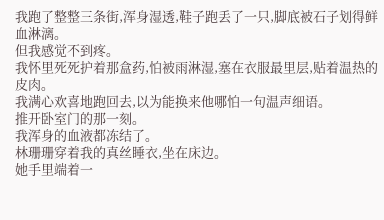我跑了整整三条街,浑身湿透,鞋子跑丢了一只,脚底被石子划得鲜血淋漓。
但我感觉不到疼。
我怀里死死护着那盒药,怕被雨淋湿,塞在衣服最里层,贴着温热的皮肉。
我满心欢喜地跑回去,以为能换来他哪怕一句温声细语。
推开卧室门的那一刻。
我浑身的血液都冻结了。
林珊珊穿着我的真丝睡衣,坐在床边。
她手里端着一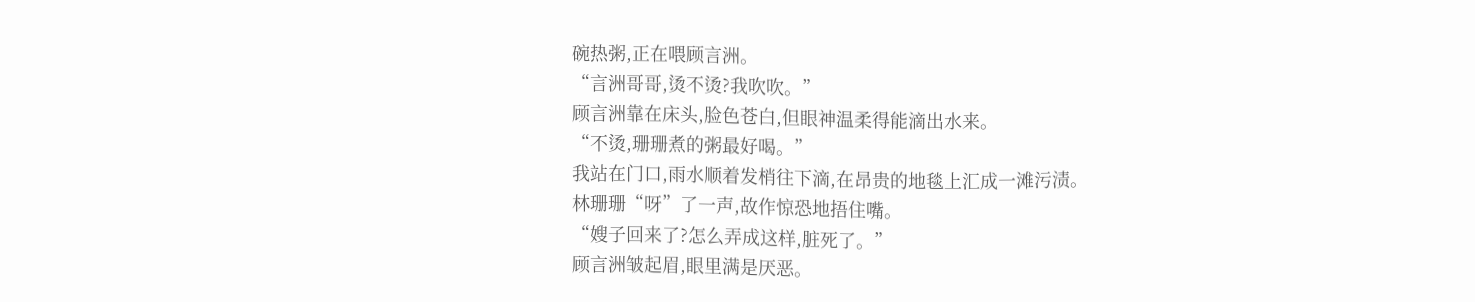碗热粥,正在喂顾言洲。
“言洲哥哥,烫不烫?我吹吹。”
顾言洲靠在床头,脸色苍白,但眼神温柔得能滴出水来。
“不烫,珊珊煮的粥最好喝。”
我站在门口,雨水顺着发梢往下滴,在昂贵的地毯上汇成一滩污渍。
林珊珊“呀”了一声,故作惊恐地捂住嘴。
“嫂子回来了?怎么弄成这样,脏死了。”
顾言洲皱起眉,眼里满是厌恶。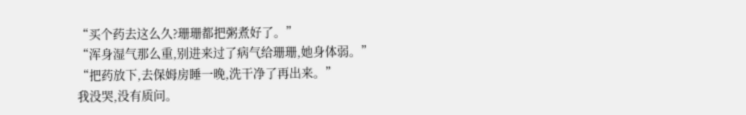“买个药去这么久?珊珊都把粥煮好了。”
“浑身湿气那么重,别进来过了病气给珊珊,她身体弱。”
“把药放下,去保姆房睡一晚,洗干净了再出来。”
我没哭,没有质问。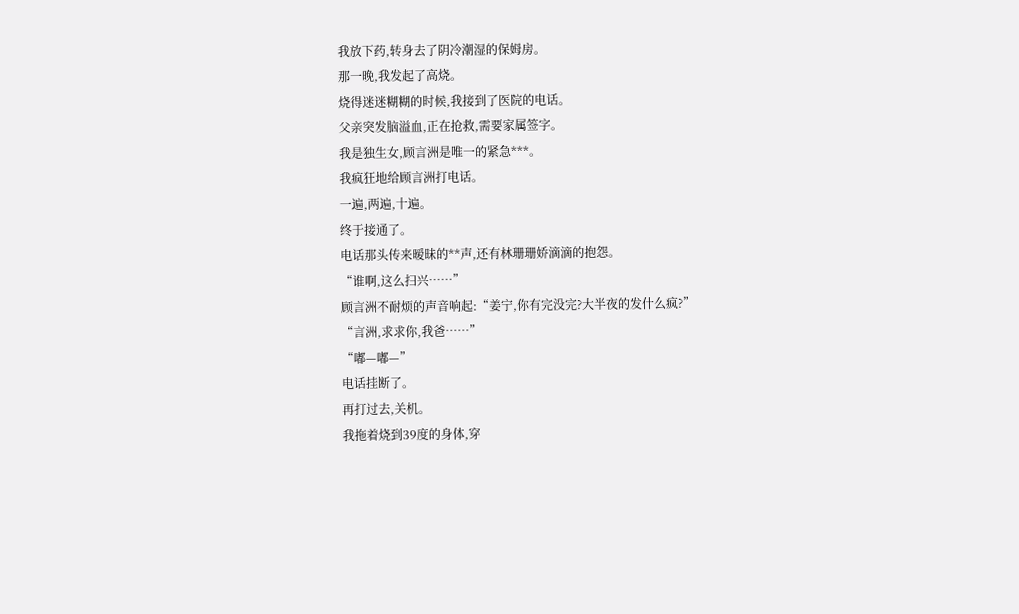我放下药,转身去了阴冷潮湿的保姆房。
那一晚,我发起了高烧。
烧得迷迷糊糊的时候,我接到了医院的电话。
父亲突发脑溢血,正在抢救,需要家属签字。
我是独生女,顾言洲是唯一的紧急***。
我疯狂地给顾言洲打电话。
一遍,两遍,十遍。
终于接通了。
电话那头传来暧昧的**声,还有林珊珊娇滴滴的抱怨。
“谁啊,这么扫兴……”
顾言洲不耐烦的声音响起:“姜宁,你有完没完?大半夜的发什么疯?”
“言洲,求求你,我爸……”
“嘟—嘟—”
电话挂断了。
再打过去,关机。
我拖着烧到39度的身体,穿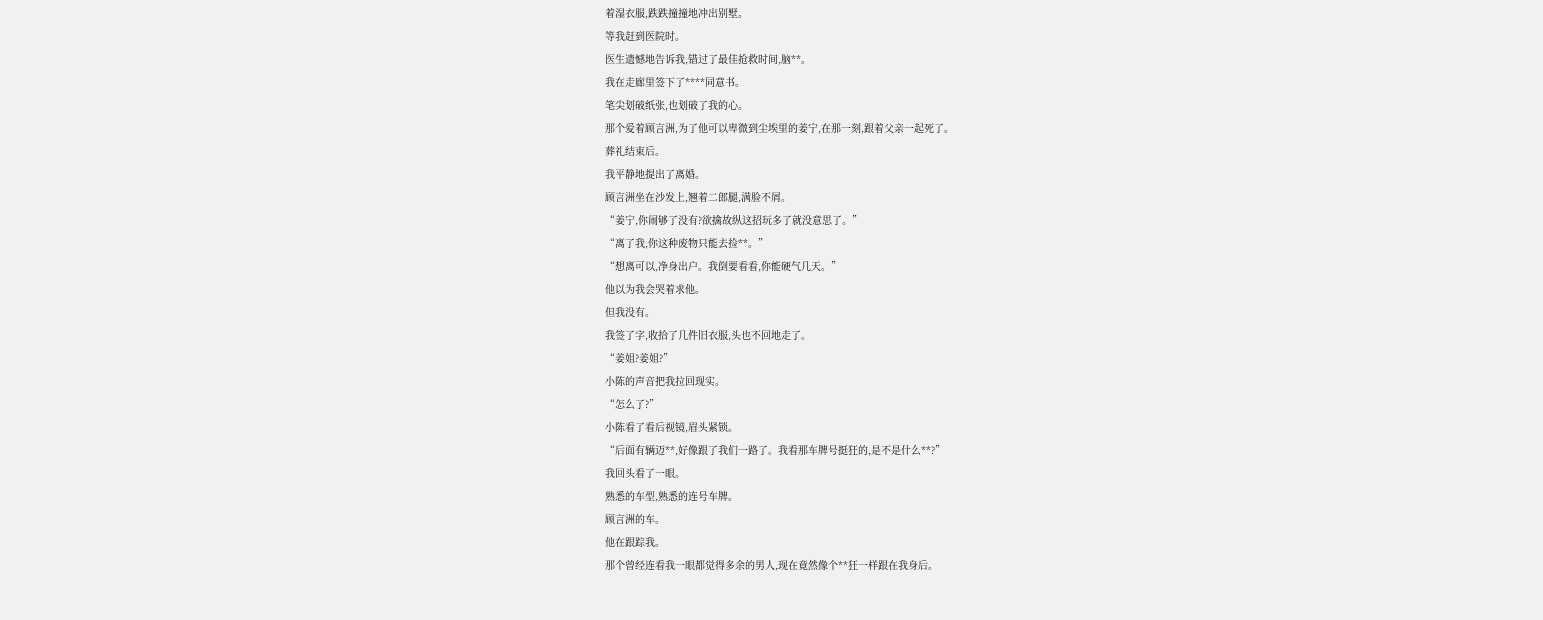着湿衣服,跌跌撞撞地冲出别墅。
等我赶到医院时。
医生遗憾地告诉我,错过了最佳抢救时间,脑**。
我在走廊里签下了****同意书。
笔尖划破纸张,也划破了我的心。
那个爱着顾言洲,为了他可以卑微到尘埃里的姜宁,在那一刻,跟着父亲一起死了。
葬礼结束后。
我平静地提出了离婚。
顾言洲坐在沙发上,翘着二郎腿,满脸不屑。
“姜宁,你闹够了没有?欲擒故纵这招玩多了就没意思了。”
“离了我,你这种废物只能去捡**。”
“想离可以,净身出户。我倒要看看,你能硬气几天。”
他以为我会哭着求他。
但我没有。
我签了字,收拾了几件旧衣服,头也不回地走了。
“姜姐?姜姐?”
小陈的声音把我拉回现实。
“怎么了?”
小陈看了看后视镜,眉头紧锁。
“后面有辆迈**,好像跟了我们一路了。我看那车牌号挺狂的,是不是什么**?”
我回头看了一眼。
熟悉的车型,熟悉的连号车牌。
顾言洲的车。
他在跟踪我。
那个曾经连看我一眼都觉得多余的男人,现在竟然像个**狂一样跟在我身后。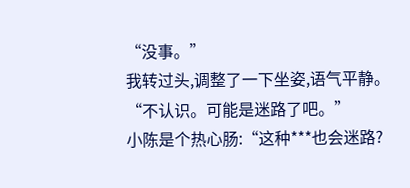“没事。”
我转过头,调整了一下坐姿,语气平静。
“不认识。可能是迷路了吧。”
小陈是个热心肠:“这种***也会迷路?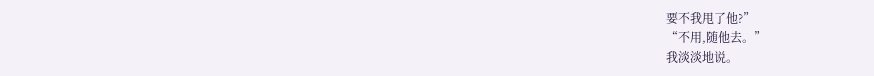要不我甩了他?”
“不用,随他去。”
我淡淡地说。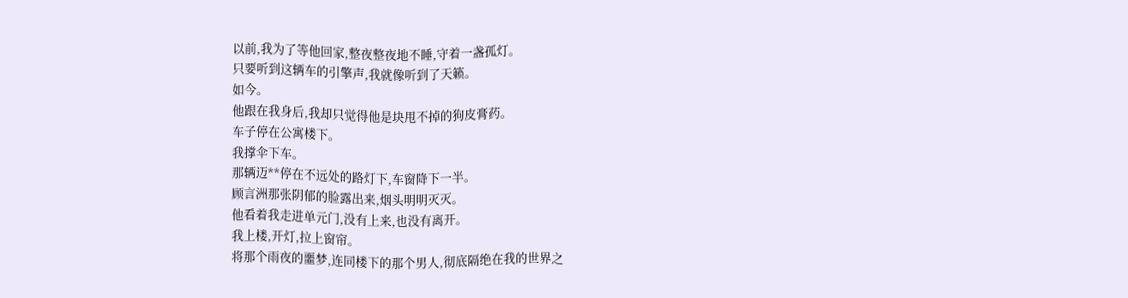以前,我为了等他回家,整夜整夜地不睡,守着一盏孤灯。
只要听到这辆车的引擎声,我就像听到了天籁。
如今。
他跟在我身后,我却只觉得他是块甩不掉的狗皮膏药。
车子停在公寓楼下。
我撑伞下车。
那辆迈**停在不远处的路灯下,车窗降下一半。
顾言洲那张阴郁的脸露出来,烟头明明灭灭。
他看着我走进单元门,没有上来,也没有离开。
我上楼,开灯,拉上窗帘。
将那个雨夜的噩梦,连同楼下的那个男人,彻底隔绝在我的世界之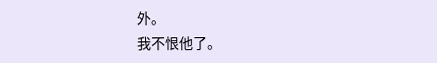外。
我不恨他了。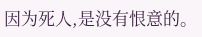因为死人,是没有恨意的。